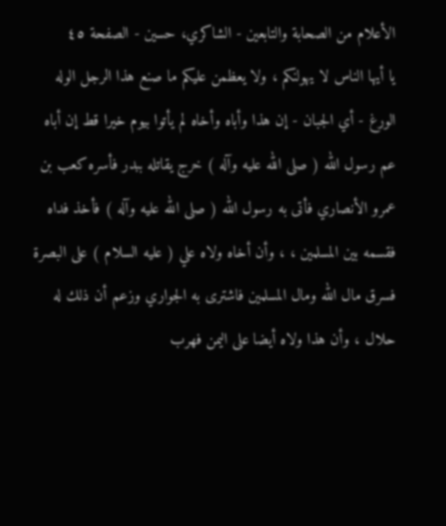الأعلام من الصحابة والتابعين - الشاكري، حسين - الصفحة ٤٥
يا أيها الناس لا يهولنكم ، ولا يعظمن عليكم ما صنع هذا الرجل الوله الورغ - أي الجبان - إن هذا وأباه وأخاه لم يأتوا بيوم خيرا قط إن أباه عم رسول الله ( صلى الله عليه وآله ) خرج يقاتله ببدر فأسره كعب بن عمرو الأنصاري فأتى به رسول الله ( صلى الله عليه وآله ) فأخذ فداه فقسمه بين المسلمين ، ، وأن أخاه ولاه علي ( عليه السلام ) على البصرة فسرق مال الله ومال المسلمين فاشترى به الجواري وزعم أن ذلك له حلال ، وأن هذا ولاه أيضا على اليمن فهرب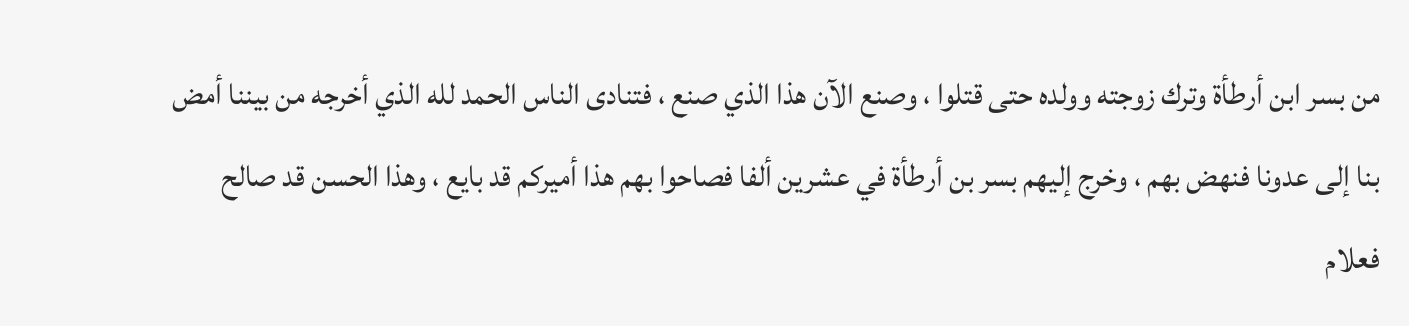من بسر ابن أرطأة وترك زوجته وولده حتى قتلوا ، وصنع الآن هذا الذي صنع ، فتنادى الناس الحمد لله الذي أخرجه من بيننا أمض بنا إلى عدونا فنهض بهم ، وخرج إليهم بسر بن أرطأة في عشرين ألفا فصاحوا بهم هذا أميركم قد بايع ، وهذا الحسن قد صالح فعلام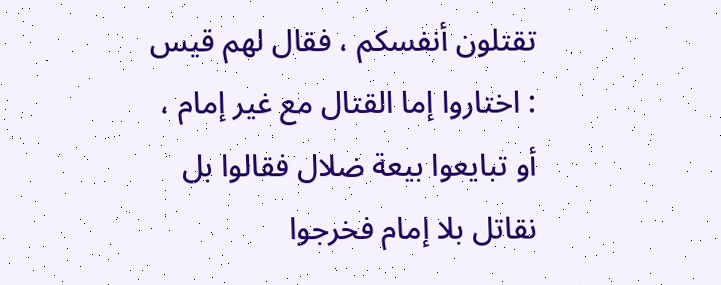تقتلون أنفسكم ، فقال لهم قيس : اختاروا إما القتال مع غير إمام ، أو تبايعوا بيعة ضلال فقالوا بل نقاتل بلا إمام فخرجوا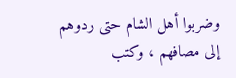وضربوا أهل الشام حتى ردوهم إلى مصافهم ، وكتب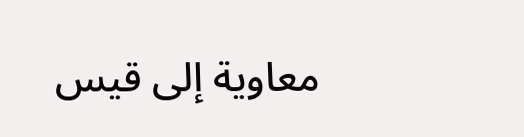معاوية إلى قيس